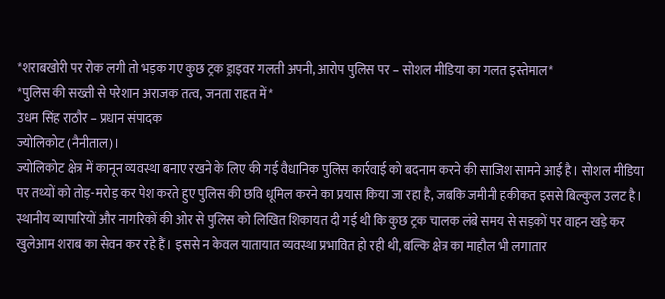*शराबखोरी पर रोक लगी तो भड़क गए कुछ ट्रक ड्राइवर गलती अपनी, आरोप पुलिस पर – सोशल मीडिया का गलत इस्तेमाल*
*पुलिस की सख्ती से परेशान अराजक तत्व, जनता राहत में*
उधम सिंह राठौर – प्रधान संपादक
ज्योलिकोट (नैनीताल)।
ज्योलिकोट क्षेत्र में कानून व्यवस्था बनाए रखने के लिए की गई वैधानिक पुलिस कार्रवाई को बदनाम करने की साजिश सामने आई है। सोशल मीडिया पर तथ्यों को तोड़-मरोड़ कर पेश करते हुए पुलिस की छवि धूमिल करने का प्रयास किया जा रहा है, जबकि जमीनी हकीकत इससे बिल्कुल उलट है।
स्थानीय व्यापारियों और नागरिकों की ओर से पुलिस को लिखित शिकायत दी गई थी कि कुछ ट्रक चालक लंबे समय से सड़कों पर वाहन खड़े कर खुलेआम शराब का सेवन कर रहे हैं। इससे न केवल यातायात व्यवस्था प्रभावित हो रही थी, बल्कि क्षेत्र का माहौल भी लगातार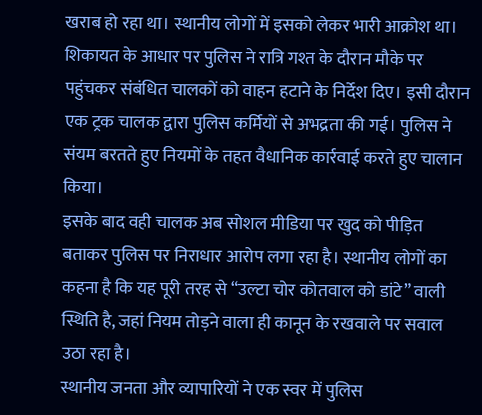खराब हो रहा था। स्थानीय लोगों में इसको लेकर भारी आक्रोश था।
शिकायत के आधार पर पुलिस ने रात्रि गश्त के दौरान मौके पर पहुंचकर संबंधित चालकों को वाहन हटाने के निर्देश दिए। इसी दौरान एक ट्रक चालक द्वारा पुलिस कर्मियों से अभद्रता की गई। पुलिस ने संयम बरतते हुए नियमों के तहत वैधानिक कार्रवाई करते हुए चालान किया।
इसके बाद वही चालक अब सोशल मीडिया पर खुद को पीड़ित बताकर पुलिस पर निराधार आरोप लगा रहा है। स्थानीय लोगों का कहना है कि यह पूरी तरह से “उल्टा चोर कोतवाल को डांटे” वाली स्थिति है, जहां नियम तोड़ने वाला ही कानून के रखवाले पर सवाल उठा रहा है।
स्थानीय जनता और व्यापारियों ने एक स्वर में पुलिस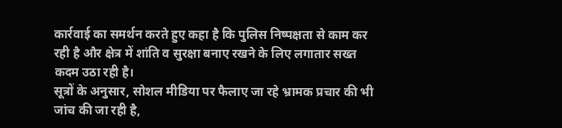कार्रवाई का समर्थन करते हुए कहा है कि पुलिस निष्पक्षता से काम कर रही है और क्षेत्र में शांति व सुरक्षा बनाए रखने के लिए लगातार सख्त कदम उठा रही है।
सूत्रों के अनुसार, सोशल मीडिया पर फैलाए जा रहे भ्रामक प्रचार की भी जांच की जा रही है,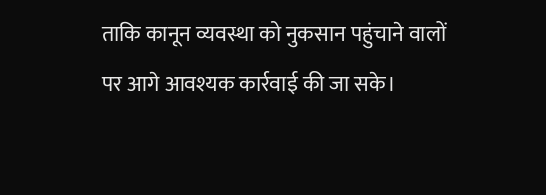ताकि कानून व्यवस्था को नुकसान पहुंचाने वालों पर आगे आवश्यक कार्रवाई की जा सके।